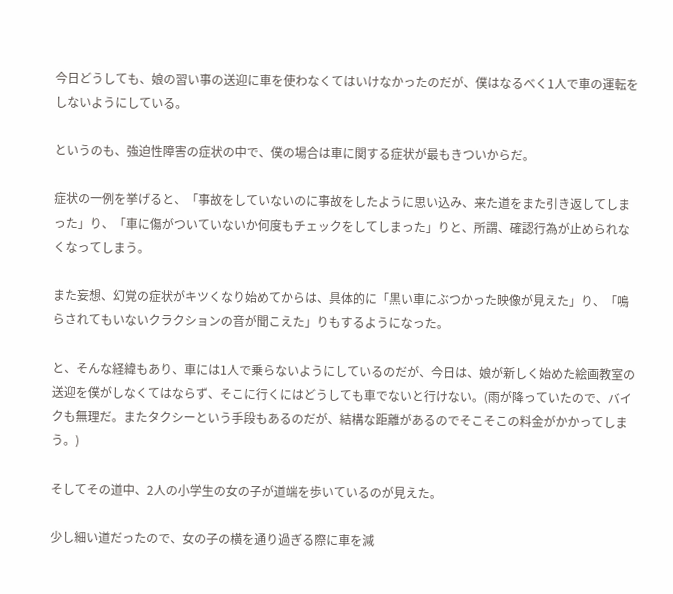今日どうしても、娘の習い事の送迎に車を使わなくてはいけなかったのだが、僕はなるべく1人で車の運転をしないようにしている。

というのも、強迫性障害の症状の中で、僕の場合は車に関する症状が最もきついからだ。

症状の一例を挙げると、「事故をしていないのに事故をしたように思い込み、来た道をまた引き返してしまった」り、「車に傷がついていないか何度もチェックをしてしまった」りと、所謂、確認行為が止められなくなってしまう。

また妄想、幻覚の症状がキツくなり始めてからは、具体的に「黒い車にぶつかった映像が見えた」り、「鳴らされてもいないクラクションの音が聞こえた」りもするようになった。

と、そんな経緯もあり、車には1人で乗らないようにしているのだが、今日は、娘が新しく始めた絵画教室の送迎を僕がしなくてはならず、そこに行くにはどうしても車でないと行けない。(雨が降っていたので、バイクも無理だ。またタクシーという手段もあるのだが、結構な距離があるのでそこそこの料金がかかってしまう。)

そしてその道中、2人の小学生の女の子が道端を歩いているのが見えた。

少し細い道だったので、女の子の横を通り過ぎる際に車を減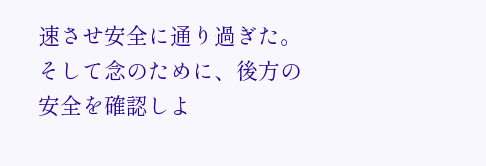速させ安全に通り過ぎた。そして念のために、後方の安全を確認しよ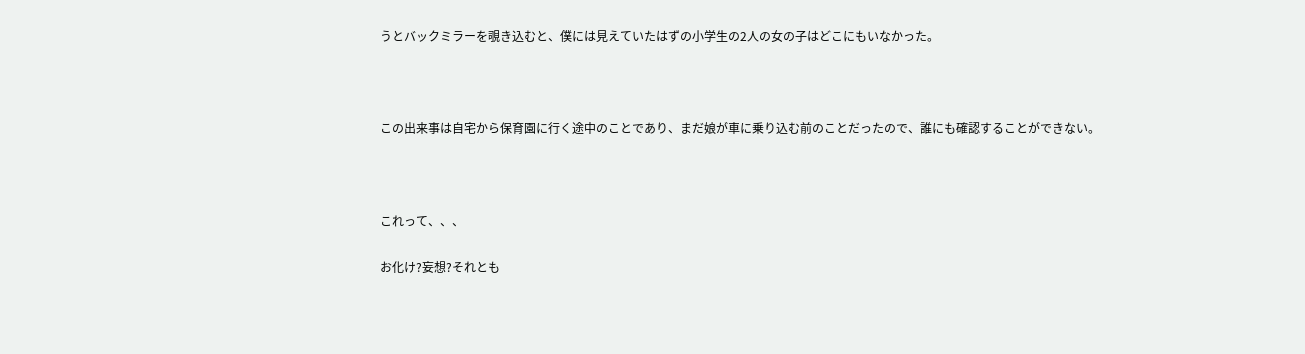うとバックミラーを覗き込むと、僕には見えていたはずの小学生の2人の女の子はどこにもいなかった。



この出来事は自宅から保育園に行く途中のことであり、まだ娘が車に乗り込む前のことだったので、誰にも確認することができない。



これって、、、

お化け?妄想?それとも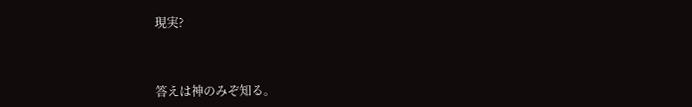現実?



答えは神のみぞ知る。